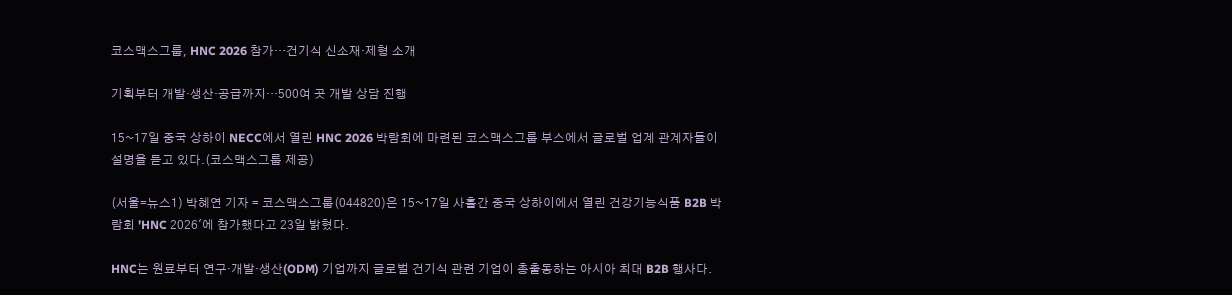코스맥스그룹, HNC 2026 참가…건기식 신소재·제형 소개

기획부터 개발·생산·공급까지…500여 곳 개발 상담 진행

15~17일 중국 상하이 NECC에서 열린 HNC 2026 박람회에 마련된 코스맥스그룹 부스에서 글로벌 업계 관계자들이 설명을 듣고 있다.(코스맥스그룹 제공)

(서울=뉴스1) 박혜연 기자 = 코스맥스그룹(044820)은 15~17일 사흘간 중국 상하이에서 열린 건강기능식품 B2B 박람회 'HNC 2026'에 참가했다고 23일 밝혔다.

HNC는 원료부터 연구·개발·생산(ODM) 기업까지 글로벌 건기식 관련 기업이 총출동하는 아시아 최대 B2B 행사다.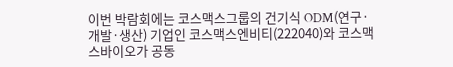이번 박람회에는 코스맥스그룹의 건기식 ODM(연구·개발·생산) 기업인 코스맥스엔비티(222040)와 코스맥스바이오가 공동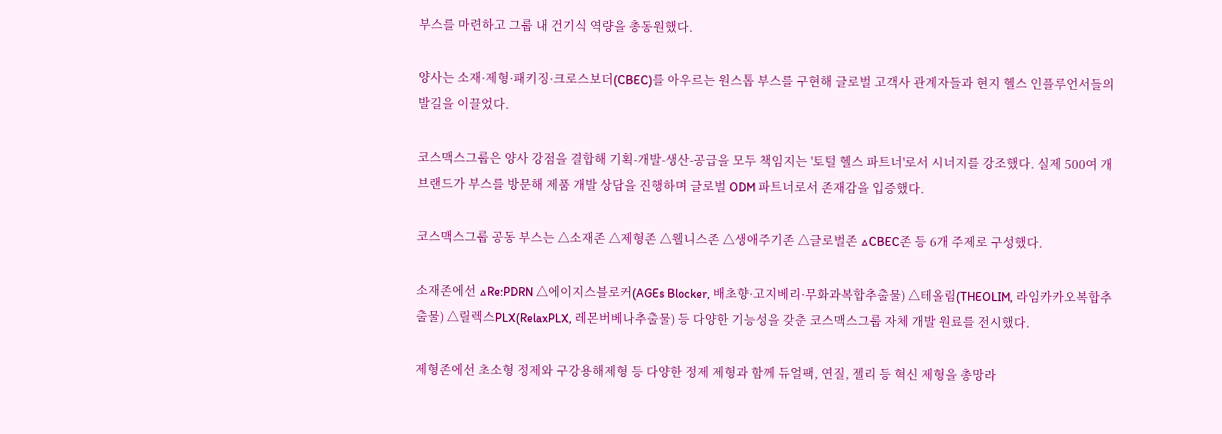부스를 마련하고 그룹 내 건기식 역량을 총동원했다.

양사는 소재·제형·패키징·크로스보더(CBEC)를 아우르는 원스톱 부스를 구현해 글로벌 고객사 관계자들과 현지 헬스 인플루언서들의 발길을 이끌었다.

코스맥스그룹은 양사 강점을 결합해 기획-개발-생산-공급을 모두 책임지는 '토털 헬스 파트너'로서 시너지를 강조했다. 실제 500여 개 브랜드가 부스를 방문해 제품 개발 상담을 진행하며 글로벌 ODM 파트너로서 존재감을 입증했다.

코스맥스그룹 공동 부스는 △소재존 △제형존 △웰니스존 △생애주기존 △글로벌존 △CBEC존 등 6개 주제로 구성했다.

소재존에선 △Re:PDRN △에이지스블로커(AGEs Blocker, 배초향·고지베리·무화과복합추출물) △테올림(THEOLIM, 라임카카오복합추출물) △릴렉스PLX(RelaxPLX, 레몬버베나추출물) 등 다양한 기능성을 갖춘 코스맥스그룹 자체 개발 원료를 전시했다.

제형존에선 초소형 정제와 구강용해제형 등 다양한 정제 제형과 함께 듀얼팩, 연질, 젤리 등 혁신 제형을 총망라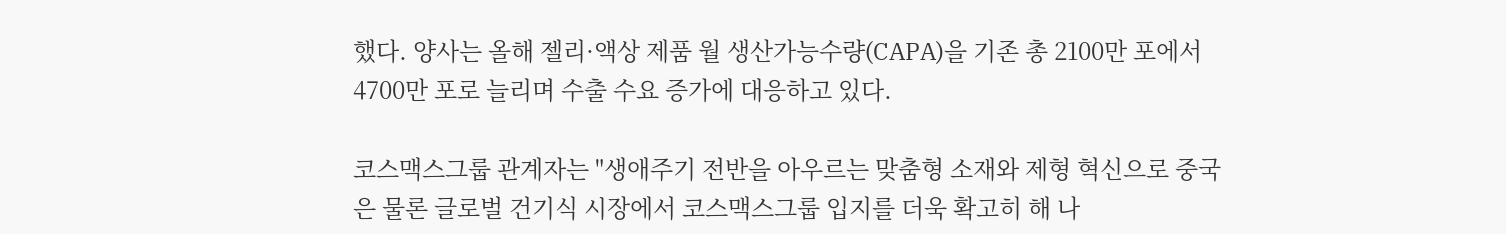했다. 양사는 올해 젤리·액상 제품 월 생산가능수량(CAPA)을 기존 총 2100만 포에서 4700만 포로 늘리며 수출 수요 증가에 대응하고 있다.

코스맥스그룹 관계자는 "생애주기 전반을 아우르는 맞춤형 소재와 제형 혁신으로 중국은 물론 글로벌 건기식 시장에서 코스맥스그룹 입지를 더욱 확고히 해 나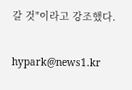갈 것"이라고 강조했다.

hypark@news1.kr